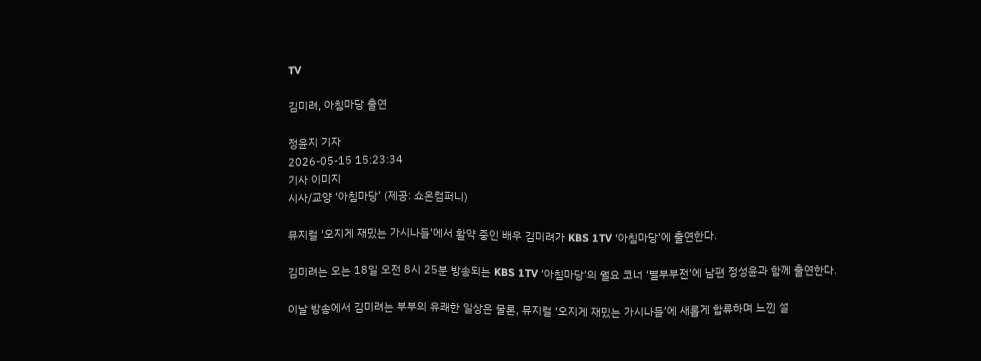TV

김미려, 아침마당 출연

정윤지 기자
2026-05-15 15:23:34
기사 이미지
시사/교양 ‘아침마당’ (제공: 쇼온컴퍼니)

뮤지컬 ‘오지게 재밌는 가시나들’에서 활약 중인 배우 김미려가 KBS 1TV ‘아침마당’에 출연한다.

김미려는 오는 18일 오전 8시 25분 방송되는 KBS 1TV ‘아침마당’의 월요 코너 ‘별부부전’에 남편 정성윤과 함께 출연한다.

이날 방송에서 김미려는 부부의 유쾌한 일상은 물론, 뮤지컬 ‘오지게 재밌는 가시나들’에 새롭게 합류하며 느낀 설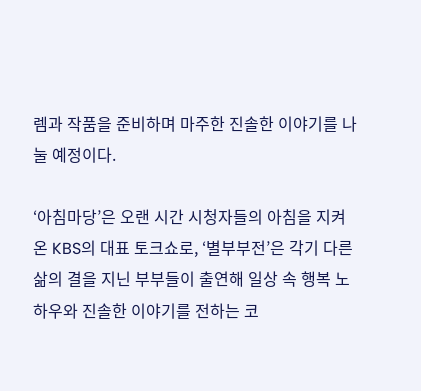렘과 작품을 준비하며 마주한 진솔한 이야기를 나눌 예정이다.

‘아침마당’은 오랜 시간 시청자들의 아침을 지켜온 KBS의 대표 토크쇼로, ‘별부부전’은 각기 다른 삶의 결을 지닌 부부들이 출연해 일상 속 행복 노하우와 진솔한 이야기를 전하는 코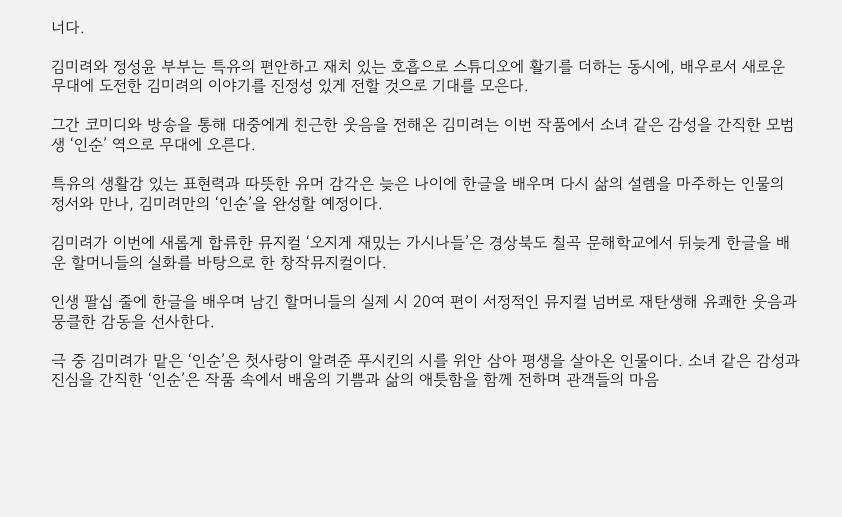너다.

김미려와 정성윤 부부는 특유의 편안하고 재치 있는 호흡으로 스튜디오에 활기를 더하는 동시에, 배우로서 새로운 무대에 도전한 김미려의 이야기를 진정성 있게 전할 것으로 기대를 모은다.

그간 코미디와 방송을 통해 대중에게 친근한 웃음을 전해온 김미려는 이번 작품에서 소녀 같은 감성을 간직한 모범생 ‘인순’ 역으로 무대에 오른다.

특유의 생활감 있는 표현력과 따뜻한 유머 감각은 늦은 나이에 한글을 배우며 다시 삶의 설렘을 마주하는 인물의 정서와 만나, 김미려만의 ‘인순’을 완성할 예정이다.

김미려가 이번에 새롭게 합류한 뮤지컬 ‘오지게 재밌는 가시나들’은 경상북도 칠곡 문해학교에서 뒤늦게 한글을 배운 할머니들의 실화를 바탕으로 한 창작뮤지컬이다.

인생 팔십 줄에 한글을 배우며 남긴 할머니들의 실제 시 20여 편이 서정적인 뮤지컬 넘버로 재탄생해 유쾌한 웃음과 뭉클한 감동을 선사한다.

극 중 김미려가 맡은 ‘인순’은 첫사랑이 알려준 푸시킨의 시를 위안 삼아 평생을 살아온 인물이다. 소녀 같은 감성과 진심을 간직한 ‘인순’은 작품 속에서 배움의 기쁨과 삶의 애틋함을 함께 전하며 관객들의 마음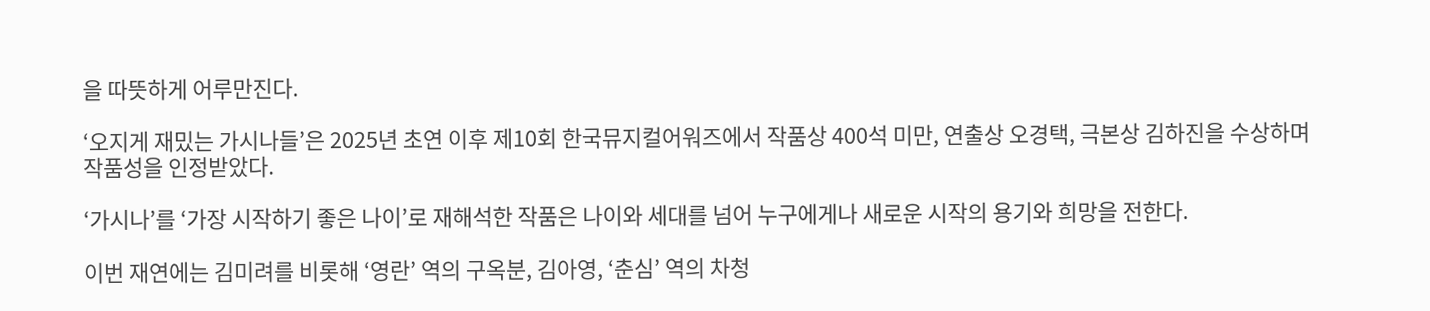을 따뜻하게 어루만진다.

‘오지게 재밌는 가시나들’은 2025년 초연 이후 제10회 한국뮤지컬어워즈에서 작품상 400석 미만, 연출상 오경택, 극본상 김하진을 수상하며 작품성을 인정받았다.

‘가시나’를 ‘가장 시작하기 좋은 나이’로 재해석한 작품은 나이와 세대를 넘어 누구에게나 새로운 시작의 용기와 희망을 전한다.

이번 재연에는 김미려를 비롯해 ‘영란’ 역의 구옥분, 김아영, ‘춘심’ 역의 차청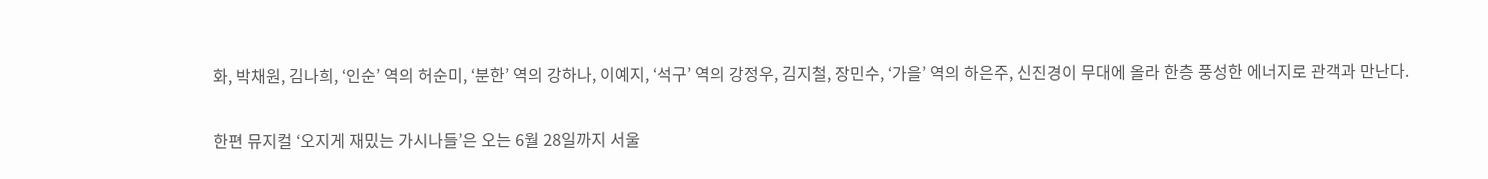화, 박채원, 김나희, ‘인순’ 역의 허순미, ‘분한’ 역의 강하나, 이예지, ‘석구’ 역의 강정우, 김지철, 장민수, ‘가을’ 역의 하은주, 신진경이 무대에 올라 한층 풍성한 에너지로 관객과 만난다.

한편 뮤지컬 ‘오지게 재밌는 가시나들’은 오는 6월 28일까지 서울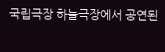국립극장 하늘극장에서 공연된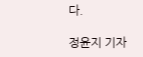다.

정윤지 기자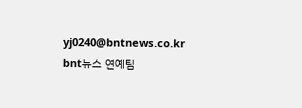yj0240@bntnews.co.kr
bnt뉴스 연예팀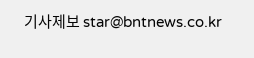기사제보 star@bntnews.co.kr